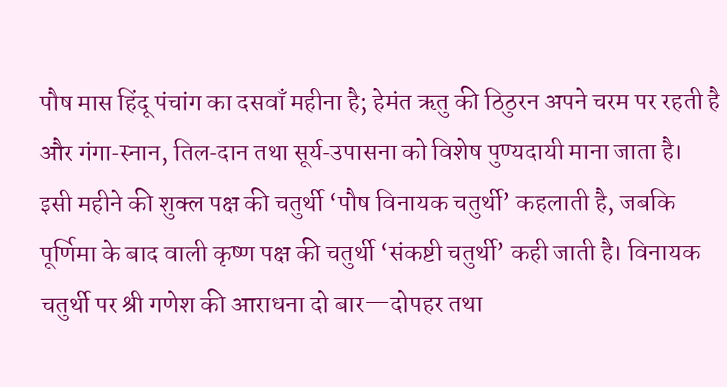पौष मास हिंदू पंचांग का दसवाँ महीना है; हेमंत ऋतु की ठिठुरन अपने चरम पर रहती है और गंगा‑स्नान, तिल‑दान तथा सूर्य‑उपासना को विशेष पुण्यदायी माना जाता है। इसी महीने की शुक्ल पक्ष की चतुर्थी ‘पौष विनायक चतुर्थी’ कहलाती है, जबकि पूर्णिमा के बाद वाली कृष्ण पक्ष की चतुर्थी ‘संकष्टी चतुर्थी’ कही जाती है। विनायक चतुर्थी पर श्री गणेश की आराधना दो बार—दोपहर तथा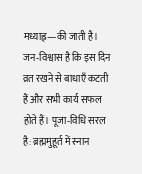मध्याह्न—की जाती है। जन‑विश्वास है कि इस दिन व्रत रखने से बाधाएँ कटती हैं और सभी कार्य सफल होते हैं। पूजा‑विधि सरल है: ब्रह्ममुहूर्त में स्नान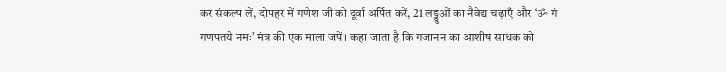कर संकल्प लें, दोपहर में गणेश जी को दूर्वा अर्पित करें, 21 लड्डुओं का नैवेद्य चढ़ाएँ और ‘ॐ गं गणपतये नमः’ मंत्र की एक माला जपें। कहा जाता है कि गजानन का आशीष साधक को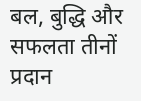बल, बुद्धि और सफलता तीनों प्रदान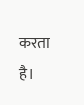करता है।